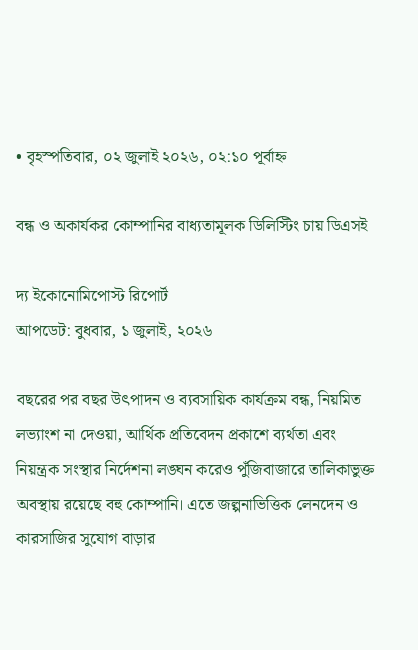• বৃহস্পতিবার, ০২ জুলাই ২০২৬, ০২:১০ পূর্বাহ্ন

বন্ধ ও অকার্যকর কোম্পানির বাধ্যতামূলক ডিলিস্টিং চায় ডিএসই

দ্য ইকোনোমিপোস্ট রিপোর্ট
আপডেট: বুধবার, ১ জুলাই, ২০২৬

বছরের পর বছর উৎপাদন ও ব্যবসায়িক কার্যক্রম বন্ধ, নিয়মিত লভ্যাংশ না দেওয়া, আর্থিক প্রতিবেদন প্রকাশে ব্যর্থতা এবং নিয়ন্ত্রক সংস্থার নির্দেশনা লঙ্ঘন করেও পুঁজিবাজারে তালিকাভুক্ত অবস্থায় রয়েছে বহু কোম্পানি। এতে জল্পনাভিত্তিক লেনদেন ও কারসাজির সুযোগ বাড়ার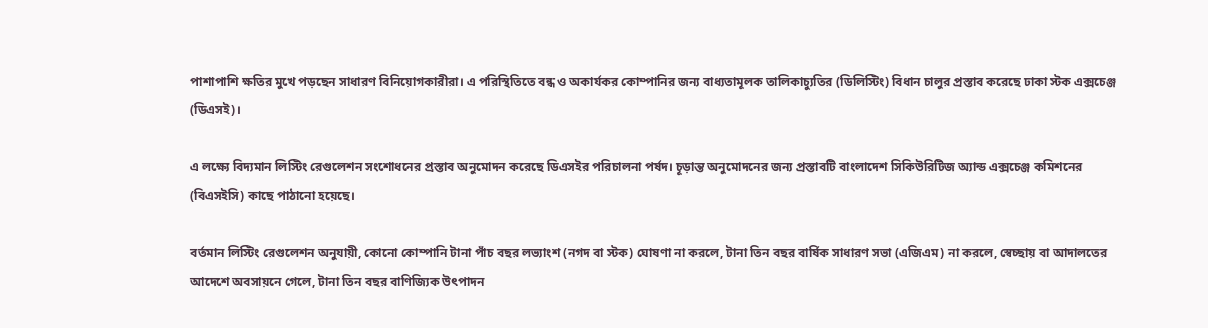পাশাপাশি ক্ষতির মুখে পড়ছেন সাধারণ বিনিয়োগকারীরা। এ পরিস্থিতিতে বন্ধ ও অকার্যকর কোম্পানির জন্য বাধ্যতামূলক তালিকাচ্যুতির (ডিলিস্টিং) বিধান চালুর প্রস্তাব করেছে ঢাকা স্টক এক্সচেঞ্জ (ডিএসই)।

এ লক্ষ্যে বিদ্যমান লিস্টিং রেগুলেশন সংশোধনের প্রস্তাব অনুমোদন করেছে ডিএসইর পরিচালনা পর্ষদ। চূড়ান্ত অনুমোদনের জন্য প্রস্তাবটি বাংলাদেশ সিকিউরিটিজ অ্যান্ড এক্সচেঞ্জ কমিশনের (বিএসইসি) কাছে পাঠানো হয়েছে।

বর্তমান লিস্টিং রেগুলেশন অনুযায়ী, কোনো কোম্পানি টানা পাঁচ বছর লভ্যাংশ (নগদ বা স্টক) ঘোষণা না করলে, টানা তিন বছর বার্ষিক সাধারণ সভা (এজিএম) না করলে, স্বেচ্ছায় বা আদালতের আদেশে অবসায়নে গেলে, টানা তিন বছর বাণিজ্যিক উৎপাদন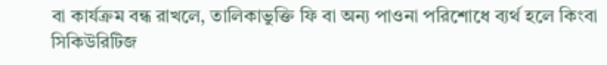বা কার্যক্রম বন্ধ রাখলে, তালিকাভুক্তি ফি বা অন্য পাওনা পরিশোধে ব্যর্থ হলে কিংবা সিকিউরিটিজ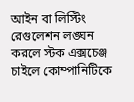আইন বা লিস্টিং রেগুলেশন লঙ্ঘন করলে স্টক এক্সচেঞ্জ চাইলে কোম্পানিটিকে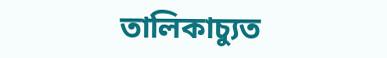তালিকাচ্যুত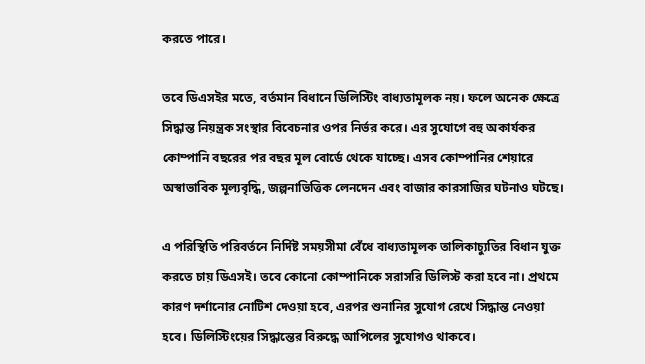করতে পারে।

তবে ডিএসইর মতে, বর্তমান বিধানে ডিলিস্টিং বাধ্যতামূলক নয়। ফলে অনেক ক্ষেত্রে সিদ্ধান্ত নিয়ন্ত্রক সংস্থার বিবেচনার ওপর নির্ভর করে। এর সুযোগে বহু অকার্যকর কোম্পানি বছরের পর বছর মূল বোর্ডে থেকে যাচ্ছে। এসব কোম্পানির শেয়ারে অস্বাভাবিক মূল্যবৃদ্ধি, জল্পনাভিত্তিক লেনদেন এবং বাজার কারসাজির ঘটনাও ঘটছে।

এ পরিস্থিতি পরিবর্তনে নির্দিষ্ট সময়সীমা বেঁধে বাধ্যতামূলক তালিকাচ্যুতির বিধান যুক্ত করতে চায় ডিএসই। তবে কোনো কোম্পানিকে সরাসরি ডিলিস্ট করা হবে না। প্রথমে কারণ দর্শানোর নোটিশ দেওয়া হবে, এরপর শুনানির সুযোগ রেখে সিদ্ধান্ত নেওয়া হবে। ডিলিস্টিংয়ের সিদ্ধান্তের বিরুদ্ধে আপিলের সুযোগও থাকবে।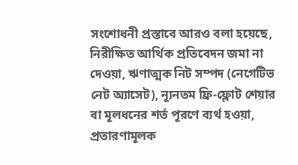সংশোধনী প্রস্তাবে আরও বলা হয়েছে, নিরীক্ষিত আর্থিক প্রতিবেদন জমা না দেওয়া, ঋণাত্মক নিট সম্পদ (নেগেটিভ নেট অ্যাসেট), ন্যূনতম ফ্রি-ফ্লোট শেয়ার বা মূলধনের শর্ত পূরণে ব্যর্থ হওয়া, প্রতারণামূলক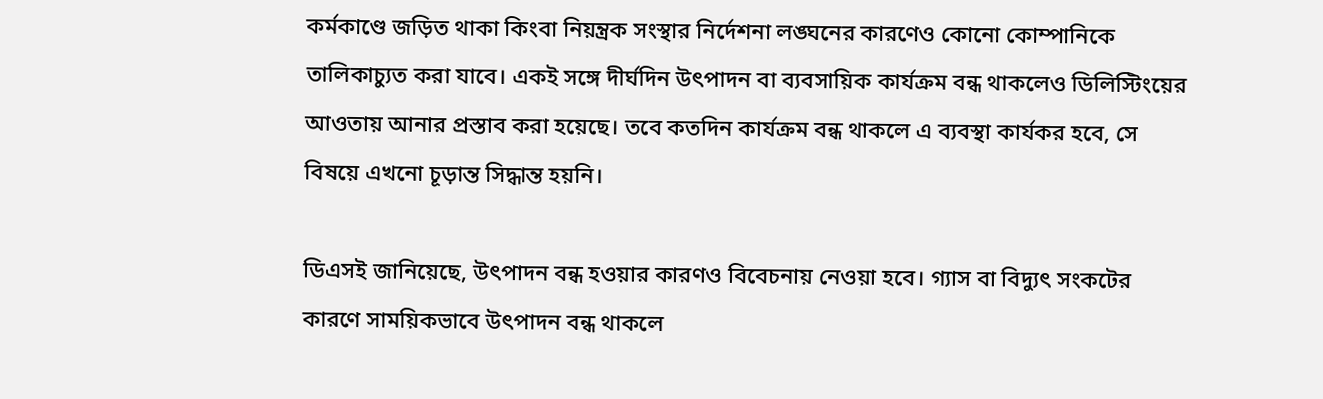কর্মকাণ্ডে জড়িত থাকা কিংবা নিয়ন্ত্রক সংস্থার নির্দেশনা লঙ্ঘনের কারণেও কোনো কোম্পানিকে তালিকাচ্যুত করা যাবে। একই সঙ্গে দীর্ঘদিন উৎপাদন বা ব্যবসায়িক কার্যক্রম বন্ধ থাকলেও ডিলিস্টিংয়ের আওতায় আনার প্রস্তাব করা হয়েছে। তবে কতদিন কার্যক্রম বন্ধ থাকলে এ ব্যবস্থা কার্যকর হবে, সে বিষয়ে এখনো চূড়ান্ত সিদ্ধান্ত হয়নি।

ডিএসই জানিয়েছে, উৎপাদন বন্ধ হওয়ার কারণও বিবেচনায় নেওয়া হবে। গ্যাস বা বিদ্যুৎ সংকটের কারণে সাময়িকভাবে উৎপাদন বন্ধ থাকলে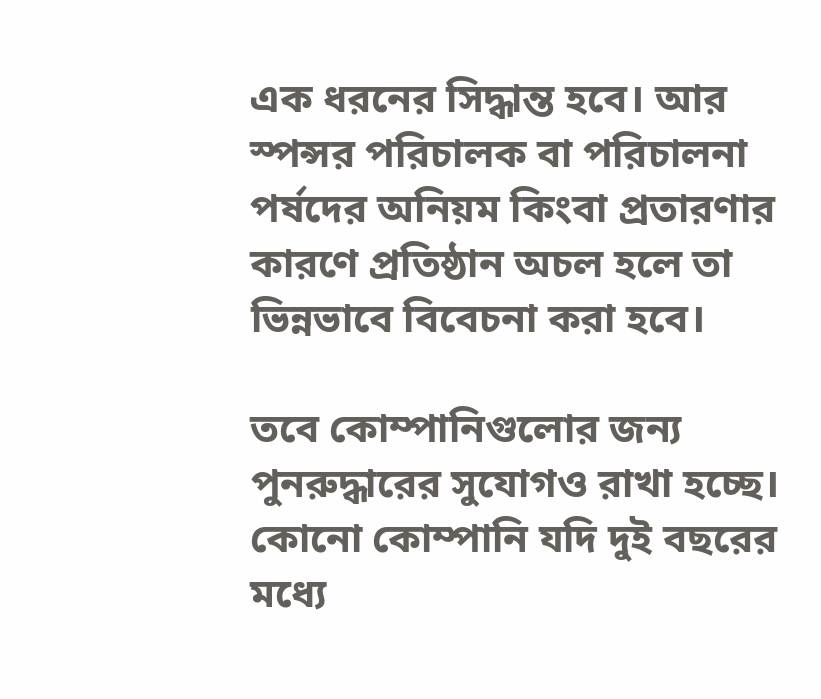এক ধরনের সিদ্ধান্ত হবে। আর স্পন্সর পরিচালক বা পরিচালনা পর্ষদের অনিয়ম কিংবা প্রতারণার কারণে প্রতিষ্ঠান অচল হলে তা ভিন্নভাবে বিবেচনা করা হবে।

তবে কোম্পানিগুলোর জন্য পুনরুদ্ধারের সুযোগও রাখা হচ্ছে। কোনো কোম্পানি যদি দুই বছরের মধ্যে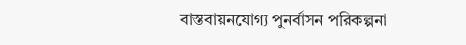বাস্তবায়নযোগ্য পুনর্বাসন পরিকল্পনা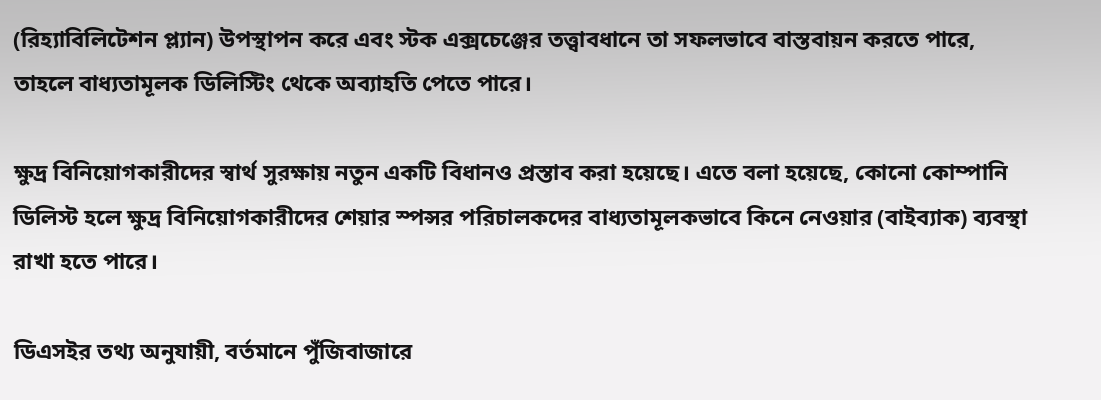(রিহ্যাবিলিটেশন প্ল্যান) উপস্থাপন করে এবং স্টক এক্সচেঞ্জের তত্ত্বাবধানে তা সফলভাবে বাস্তবায়ন করতে পারে, তাহলে বাধ্যতামূলক ডিলিস্টিং থেকে অব্যাহতি পেতে পারে।

ক্ষুদ্র বিনিয়োগকারীদের স্বার্থ সুরক্ষায় নতুন একটি বিধানও প্রস্তাব করা হয়েছে। এতে বলা হয়েছে, কোনো কোম্পানি ডিলিস্ট হলে ক্ষুদ্র বিনিয়োগকারীদের শেয়ার স্পন্সর পরিচালকদের বাধ্যতামূলকভাবে কিনে নেওয়ার (বাইব্যাক) ব্যবস্থা রাখা হতে পারে।

ডিএসইর তথ্য অনুযায়ী, বর্তমানে পুঁজিবাজারে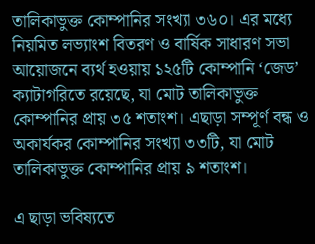তালিকাভুক্ত কোম্পানির সংখ্যা ৩৬০। এর মধ্যে নিয়মিত লভ্যাংশ বিতরণ ও বার্ষিক সাধারণ সভা আয়োজনে ব্যর্থ হওয়ায় ১২৫টি কোম্পানি ‘জেড’ ক্যাটাগরিতে রয়েছে, যা মোট তালিকাভুক্ত কোম্পানির প্রায় ৩৫ শতাংশ। এছাড়া সম্পূর্ণ বন্ধ ও অকার্যকর কোম্পানির সংখ্যা ৩৩টি, যা মোট তালিকাভুক্ত কোম্পানির প্রায় ৯ শতাংশ।

এ ছাড়া ভবিষ্যতে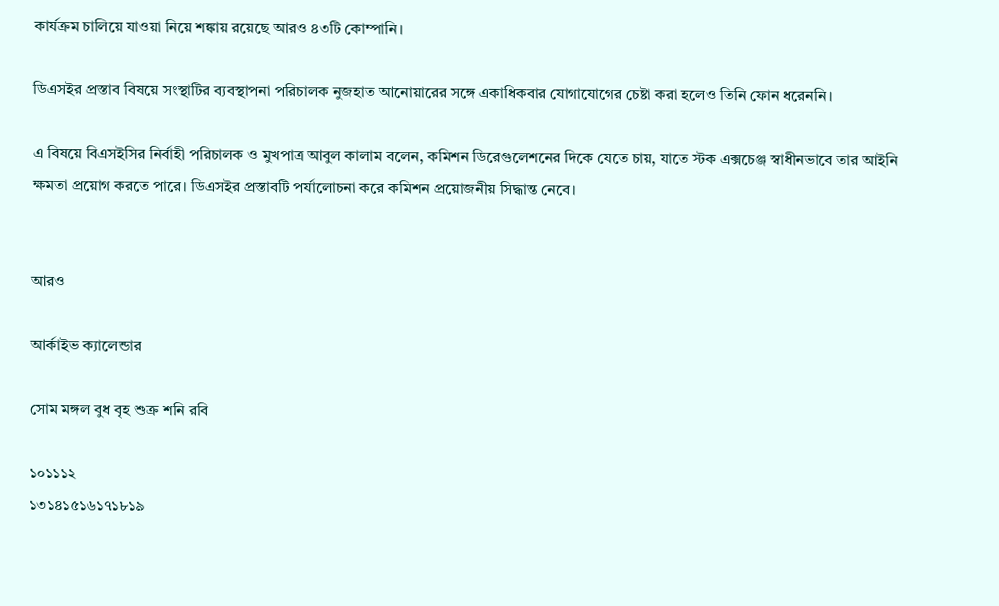কার্যক্রম চালিয়ে যাওয়া নিয়ে শঙ্কায় রয়েছে আরও ৪৩টি কোম্পানি।

ডিএসইর প্রস্তাব বিষয়ে সংস্থাটির ব্যবস্থাপনা পরিচালক নুজহাত আনোয়ারের সঙ্গে একাধিকবার যোগাযোগের চেষ্টা করা হলেও তিনি ফোন ধরেননি।

এ বিষয়ে বিএসইসির নির্বাহী পরিচালক ও মুখপাত্র আবুল কালাম বলেন, কমিশন ডিরেগুলেশনের দিকে যেতে চায়, যাতে স্টক এক্সচেঞ্জ স্বাধীনভাবে তার আইনি ক্ষমতা প্রয়োগ করতে পারে। ডিএসইর প্রস্তাবটি পর্যালোচনা করে কমিশন প্রয়োজনীয় সিদ্ধান্ত নেবে।


আরও

আর্কাইভ ক্যালেন্ডার

সোম মঙ্গল বুধ বৃহ শুক্র শনি রবি

১০১১১২
১৩১৪১৫১৬১৭১৮১৯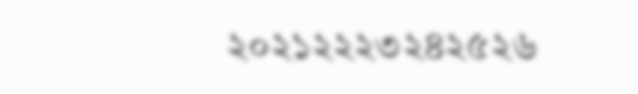২০২১২২২৩২৪২৫২৬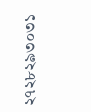২৭২৮২৯৩০৩১